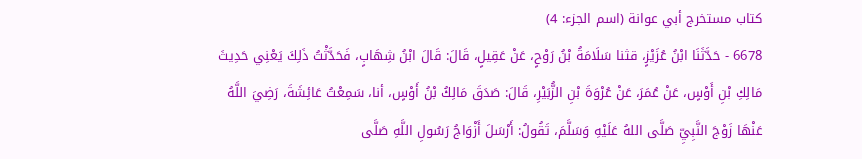كتاب مستخرج أبي عوانة (اسم الجزء: 4)
6678 - حَدَّثَنَا ابْنُ عُزَيْزٍ، قثنا سَلَامَةُ بْنُ رَوْحٍ، عَنْ عَقِيلٍ، قَالَ: قَالَ ابْنُ شِهَابٍ، فَحَدَّثْتُ ذَلِكَ يَعْنِي حَدِيثَ مَالِكِ بْنِ أَوْسٍ، عَنْ عُمَرَ، عَنْ عُرْوَةَ بْنِ الزُّبَيْرِ، قَالَ: صَدَقَ مَالِكُ بْنُ أَوْسٍ، أنا، سَمِعْتُ عَائِشَةَ، رَضِيَ اللَّهُ عَنْهَا زَوْجَ النَّبِيِّ صَلَّى اللهُ عَلَيْهِ وَسَلَّمَ، تَقُولُ: أَرْسَلَ أَزْوَاجُ رَسُولِ اللَّهِ صَلَّى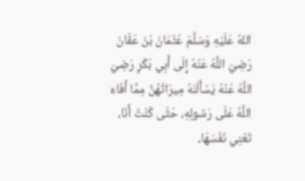اللهُ عَلَيْهِ وَسَلَّمَ عُثْمَانَ بْنَ عَفَّانَ رَضِيَ اللَّهُ عَنْهُ إِلَى أَبِي بَكْرٍ رَضِيَ اللَّهُ عَنْهُ يَسْأَلْنَهُ مِيرَاثَهُنَّ مِمَّا أَفَاءَ اللَّهُ عَلَى رَسُولِهِ، حَتَّى كُنْتُ أَنَا، تَعْنِي نَفْسَهَا،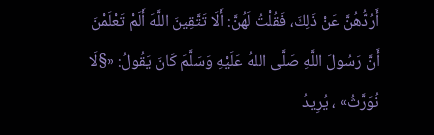أَرُدُّهُنَّ عَنْ ذَلِكَ، فَقُلْتُ لَهُنَّ: أَلَا تَتَّقِينَ اللَّهَ أَلَمْ تَعْلَمْنَ أَنَّ رَسُولَ اللَّهِ صَلَّى اللهُ عَلَيْهِ وَسَلَّمَ كَانَ يَقُولُ: «§لَا نُوَرَّثُ» ، يُرِيدُ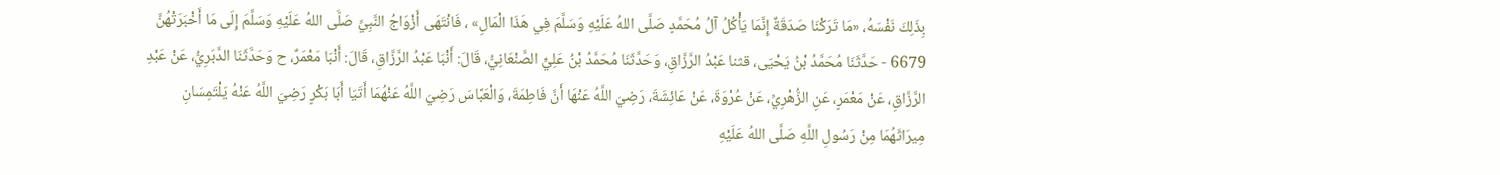بِذَلِكَ نَفْسَهُ، «مَا تَرَكْنَا صَدَقَةٌ إِنَّمَا يَأْكُلُ آلُ مُحَمَّدٍ صَلَّى اللهُ عَلَيْهِ وَسَلَّمَ فِي هَذَا الْمَالِ» ، فَانْتَهَى أَزْوَاجُ النَّبِيِّ صَلَّى اللهُ عَلَيْهِ وَسَلَّمَ إِلَى مَا أَخْبَرَتْهُنَّ
6679 - حَدَّثَنَا مُحَمَّدُ بْنُ يَحْيَى، قثنا عَبْدُ الرَّزَّاقِ، وَحَدَّثَنَا مُحَمَّدُ بْنُ عَلِيٍّ الصَّنْعَانِيُّ، قَالَ: أَنْبَا عَبْدُ الرَّزَّاقِ، قَالَ: أَنْبَا مَعْمَرٌ، ح وَحَدَّثَنَا الدَّبَرِيُّ، عَنْ عَبْدِ الرَّزَّاقِ، عَنْ مَعْمَرٍ، عَنِ الزُّهْرِيِّ، عَنْ عُرْوَةَ، عَنْ عَائِشَةَ، رَضِيَ اللَّهُ عَنْهَا أَنَّ فَاطِمَةَ، وَالْعَبَّاسَ رَضِيَ اللَّهُ عَنْهُمَا أَتَيَا أَبَا بَكْرٍ رَضِيَ اللَّهُ عَنْهُ يَلْتَمِسَانِ مِيرَاثَهُمَا مِنْ رَسُولِ اللَّهِ صَلَّى اللهُ عَلَيْهِ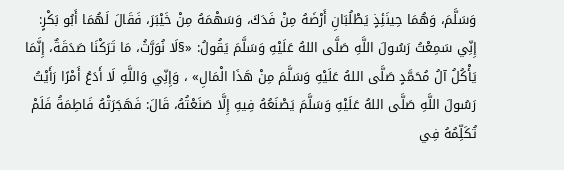وَسَلَّمَ، وَهُمَا حِينَئِذٍ يَطْلُبَانِ أَرْضَهُ مِنْ فَدَكَ، وَسَهْمَهُ مِنْ خَيْبَرَ، فَقَالَ لَهُمَا أَبُو بَكْرٍ: إِنِّي سَمِعْتُ رَسُولَ اللَّهِ صَلَّى اللهُ عَلَيْهِ وَسَلَّمَ يَقُولُ: «§لَا نُوَرَّثُ، مَا تَرَكْنَا صَدَقَةٌ، إِنَّمَا يَأْكُلُ آلُ مُحَمَّدٍ صَلَّى اللهُ عَلَيْهِ وَسَلَّمَ مِنْ هَذَا الْمَالِ» ، وَإِنِّي وَاللَّهِ لَا أَدَعُ أَمْرًا رَأَيْتُ رَسُولَ اللَّهِ صَلَّى اللهُ عَلَيْهِ وَسَلَّمَ يَصْنَعُهُ فِيهِ إِلَّا صَنَعْتُهُ، قَالَ: فَهَجَرَتْهُ فَاطِمَةُ فَلَمْ تُكَلِّمُهُ فِي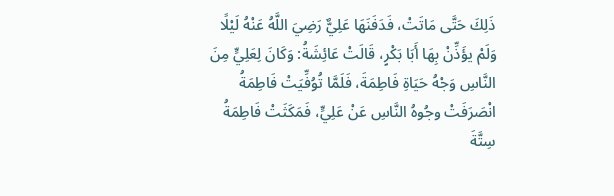ذَلِكَ حَتَّى مَاتَتْ، فَدَفَنَهَا عَلِيٌّ رَضِيَ اللَّهُ عَنْهُ لَيْلًا وَلَمْ يؤَذِّنْ بِهَا أَبَا بَكْرٍ، قَالَتْ عَائِشَةُ: وَكَانَ لِعَلِيٍّ مِنَ النَّاسِ وَجْهُ حَيَاةِ فَاطِمَةَ، فَلَمَّا تُوُفِّيَتْ فَاطِمَةُ انْصَرَفَتْ وجُوهُ النَّاسِ عَنْ عَلِيٍّ، فَمَكَثَتْ فَاطِمَةُ سِتَّةَ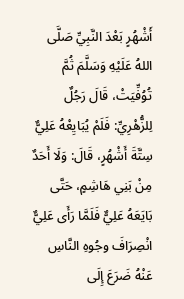أَشْهُرٍ بَعْدَ النَّبِيِّ صَلَّى اللهُ عَلَيْهِ وَسَلَّمَ ثُمَّ تُوُفِّيَتْ، قَالَ رَجُلٌ لِلزُّهْرِيِّ: فَلَمْ يُبَايِعْهُ عَلِيٌّ سِتَّةَ أَشْهُرٍ، قَالَ: وَلَا أَحَدٌ مِنْ بَنِي هَاشِمٍ، حَتَّى بَايَعَهُ عَلِيٌّ فَلَمَّا رَأَى عَلِيٌّ انْصِرَافَ وجُوهِ النَّاسِ عَنْهُ ضَرَعَ إِلَى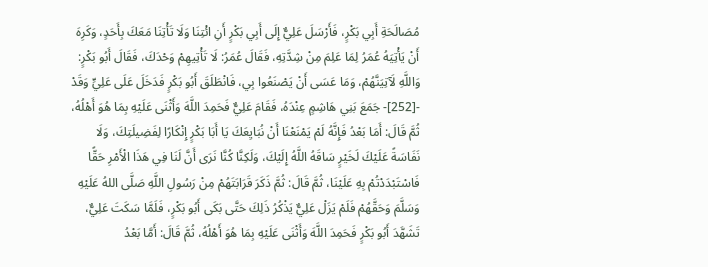مُصَالَحَةِ أَبِي بَكْرٍ، فَأَرْسَلَ عَلِيٌّ إِلَى أَبِي بَكْرٍ أَنِ ائْتِنَا وَلَا تَأْتِنَا مَعَكَ بِأَحَدٍ، وَكَرِهَ أَنْ يَأْتِيَهُ عُمَرُ لِمَا عَلِمَ مِنْ شِدَّتِهِ، فَقَالَ عُمَرُ: لَا تَأْتِيهِمْ وَحْدَكَ، فَقَالَ أَبُو بَكْرٍ: وَاللَّهِ لَآتِيَنَّهُمْ، وَمَا عَسَى أَنْ يَصْنَعُوا بِي، فَانْطَلَقَ أَبُو بَكْرٍ فَدَخَلَ عَلَى عَلِيٍّ وَقَدْ -[252]- جَمَعَ بَنِي هَاشِمٍ عِنْدَهُ، فَقَامَ عَلِيٌّ فَحَمِدَ اللَّهَ وَأَثْنَى عَلَيْهِ بِمَا هُوَ أَهْلُهُ، ثُمَّ قَالَ: أَمَا بَعْدُ فَإِنَّهُ لَمْ يَمْنَعْنَا أَنْ نُبَايِعَكَ يَا أَبَا بَكْرٍ إِنْكَارًا لِفَضِيلَتِكَ، وَلَا نَفَاسَةً عَلَيْكَ لَخَيْرٍ سَاقَهُ اللَّهُ إِلَيْكَ، وَلَكِنَّا كُنَّا نَرَى أَنَّ لَنَا فِي هَذَا الْأَمْرِ حَقًّا فَاسْتَبْدَدْتُمْ بِهِ عَلَيْنَا، ثُمَّ قَالَ: ثُمَّ ذَكَرَ قَرَابَتَهُمْ مِنْ رَسُولِ اللَّهِ صَلَّى اللهُ عَلَيْهِ وَسَلَّمَ وَحَقَّهُمْ فَلَمْ يَزَلْ عَلِيٌّ يَذْكُرُ ذَلِكَ حَتَّى بَكَى أَبُو بَكْرٍ، فَلَمَّا سَكَتَ عَلِيٌّ، تَشَهَّدَ أَبُو بَكْرٍ فَحَمِدَ اللَّهَ وَأَثْنَى عَلَيْهِ بِمَا هُوَ أَهْلُهُ، ثُمَّ قَالَ: أَمَّا بَعْدُ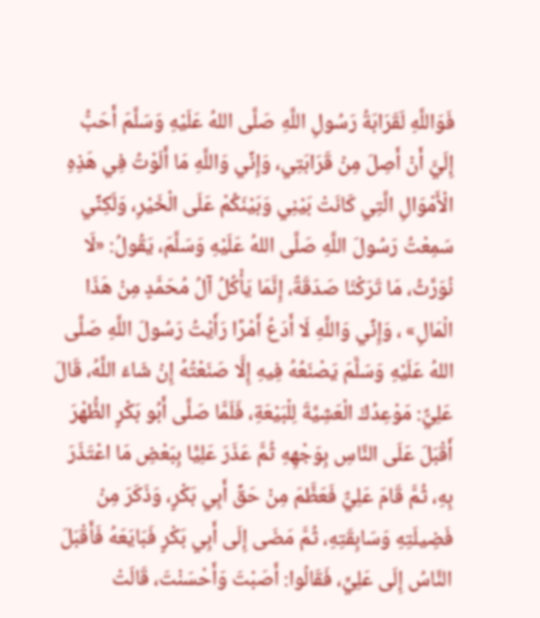فَوَاللَّهِ لَقَرَابَةُ رَسُولِ اللَّهِ صَلَّى اللهُ عَلَيْهِ وَسَلَّمَ أَحَبُّ إِلَيَّ أَنْ أَصِلَ مِنْ قَرَابَتِي، وَإِنِّي وَاللَّهِ مَا أَلَوْتُ فِي هَذِهِ الْأَمْوَالِ الَّتِي كَانَتْ بَيْنِي وَبَيْنَكُمْ عَلَى الْخَيْرِ، وَلَكِنِّي سَمِعْتُ رَسُولَ اللَّهِ صَلَّى اللهُ عَلَيْهِ وَسَلَّمَ، يَقُولُ: «لَا نُوَرَّثُ، مَا تَرَكْنَا صَدَقَةٌ، إِنَّمَا يَأْكُلُ آلُ مُحَمَّدٍ مِنْ هَذَا الْمَالِ» ، وَإِنِّي وَاللَّهِ لَا أَدَعُ أَمْرًا رَأَيْتُ رَسُولَ اللَّهِ صَلَّى اللهُ عَلَيْهِ وَسَلَّمَ يَصْنَعُهُ فِيهِ إِلَّا صَنَعْتُهُ إِنْ شَاءَ اللَّهُ، قَالَ عَلِيٌّ: مَوْعِدُكَ الْعَشِيَّةَ لِلْبَيْعَةِ، فَلَمَّا صَلَّى أَبُو بَكْرٍ الظُّهْرَ أَقْبَلَ عَلَى النَّاسِ بِوَجْهِهِ ثُمَّ عَذَرَ عَلِيًّا بِبَعْضِ مَا اعْتَذَرَ بِهِ، ثُمَّ قَامَ عَلِيٌّ فَعَظَّمَ مِنْ حَقِّ أَبِي بَكْرٍ، وَذَكَرَ مِنْ فَضِيلَتِهِ وَسَابِقَتِهِ، ثُمَّ مَضَى إِلَى أَبِي بَكْرٍ فَبَايَعَهُ فَأَقْبَلَ النَّاسُ إِلَى عَلِيٍّ، فَقَالُوا: أَصَبْتَ وَأَحْسَنْتَ، قَالَتْ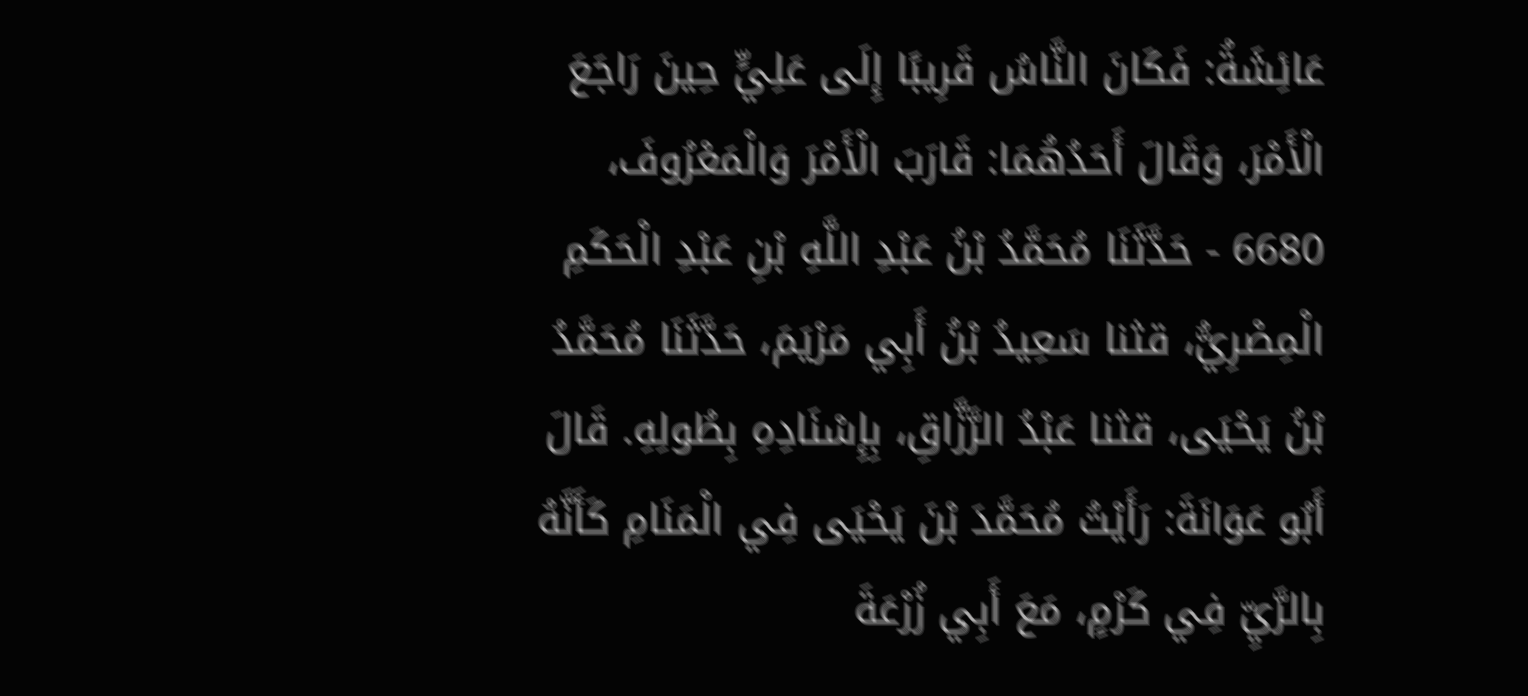عَائِشَةُ: فَكَانَ النَّاسُ قَرِيبًا إِلَى عَلِيٍّ حِينَ رَاجَعَ الْأَمْرَ، وَقَالَ أَحَدُهُمَا: قَارَبَ الْأَمْرَ وَالْمَعْرُوفَ،
6680 - حَدَّثَنَا مُحَمَّدُ بْنُ عَبْدِ اللَّهِ بْنِ عَبْدِ الْحَكَمِ الْمِصْرِيُّ، قثنا سَعِيدُ بْنُ أَبِي مَرْيَمَ، حَدَّثَنَا مُحَمَّدُ بْنُ يَحْيَى، قثنا عَبْدُ الرَّزَّاقِ، بِإِسْنَادِهِ بِطُولِهِ. قَالَ أَبُو عَوَانَةَ: رَأَيْتُ مُحَمَّدَ بْنَ يَحْيَى فِي الْمَنَامِ كَأَنَّهُ بِالرَّيِّ فِي كَرْمٍ، مَعَ أَبِي زُرْعَةَ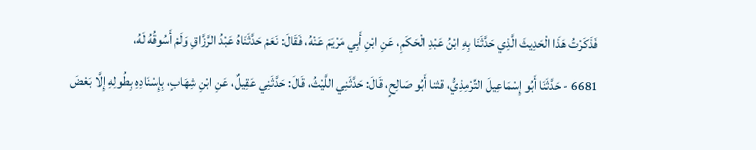فَذَكَرْتُ هَذَا الْحَدِيثَ الَّذِي حَدَّثَنَا بِهِ ابْنُ عَبْدِ الْحَكَمِ، عَنِ ابْنِ أَبِي مَرْيَمَ عَنْهُ، فَقَالَ: نَعَمْ حَدَّثَنَاهُ عَبْدُ الرَّزَّاقِ وَلَمْ أَسُوقُهُ لَهُ،
6681 - حَدَّثَنَا أَبُو إِسْمَاعِيلَ التِّرْمِذِيُّ، قثنا أَبُو صَالِحٍ، قَالَ: حَدَّثَنِي اللَّيْثُ، قَالَ: حَدَّثَنِي عَقِيلٌ، عَنِ ابْنِ شِهَابٍ، بِإِسْنَادِهِ بِطُولِهِ إِلَّا بَعْضَ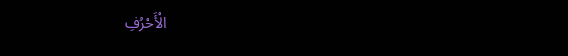الْأَحْرُفِ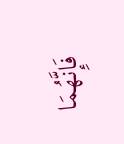فَإِنَّهُمَا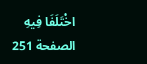اخْتَلَفَا فِيهِ
الصفحة 251